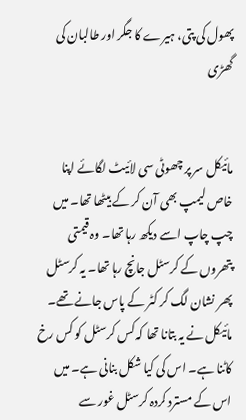پھول کی پتی، ہیرے کا جگر اور طالبان کی گھڑی


مائیکل سر پر چھوٹی سی لائیٹ لگائے اپنا خاص لیمپ بھی آن کر کے بیٹھا تھا۔ میں چپ چاپ اسے دیکھ رہا تھا۔ وہ قیمتی پتھروں کے کرسٹل جانچ رہا تھا۔ یہ کرسٹل پھر نشان لگ کر کٹر کے پاس جانے تھے۔ مائیکل نے یہ بتانا تھا کہ کس کرسٹل کو کس رخ کاٹنا ہے۔ اس کی کیا شکل بنانی ہے۔ میں اس کے مسترد کردہ کرسٹل غور سے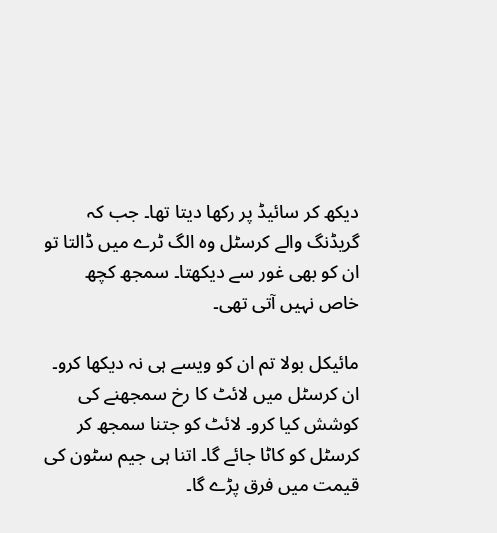دیکھ کر سائیڈ پر رکھا دیتا تھا۔ جب کہ گریڈنگ والے کرسٹل وہ الگ ٹرے میں ڈالتا تو ان کو بھی غور سے دیکھتا۔ سمجھ کچھ خاص نہیں آتی تھی۔

مائیکل بولا تم ان کو ویسے ہی نہ دیکھا کرو۔ ان کرسٹل میں لائٹ کا رخ سمجھنے کی کوشش کیا کرو۔ لائٹ کو جتنا سمجھ کر کرسٹل کو کاٹا جائے گا۔ اتنا ہی جیم سٹون کی قیمت میں فرق پڑے گا۔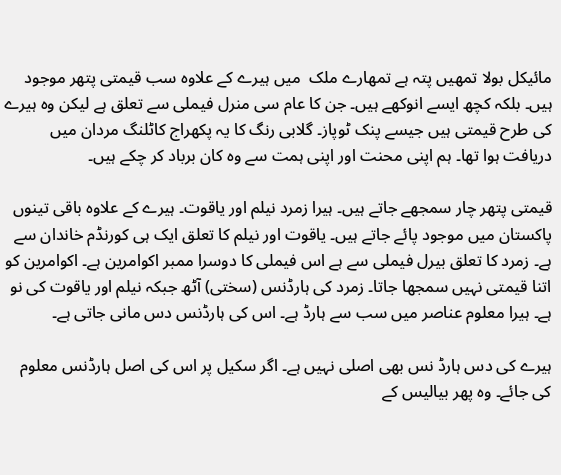مائیکل بولا تمھیں پتہ ہے تمھارے ملک  میں ہیرے کے علاوہ سب قیمتی پتھر موجود ہیں۔ بلکہ کچھ ایسے انوکھے ہیں۔ جن کا عام سی منرل فیملی سے تعلق ہے لیکن وہ ہیرے کی طرح قیمتی ہیں جیسے پنک ٹوپاز۔ گلابی رنگ کا یہ پکھراج کاٹلنگ مردان میں دریافت ہوا تھا۔ ہم اپنی محنت اور اپنی ہمت سے وہ کان برباد کر چکے ہیں۔

قیمتی پتھر چار سمجھے جاتے ہیں۔ ہیرا زمرد نیلم اور یاقوت۔ ہیرے کے علاوہ باقی تینوں پاکستان میں موجود پائے جاتے ہیں۔ یاقوت اور نیلم کا تعلق ایک ہی کورنڈم خاندان سے ہے۔ زمرد کا تعلق بیرل فیملی سے ہے اس فیملی کا دوسرا ممبر اکوامرین ہے۔ اکوامرین کو اتنا قیمتی نہیں سمجھا جاتا۔ زمرد کی ہارڈنس (سختی) آٹھ جبکہ نیلم اور یاقوت کی نو ہے۔ ہیرا معلوم عناصر میں سب سے ہارڈ ہے۔ اس کی ہارڈنس دس مانی جاتی ہے۔

ہیرے کی دس ہارڈ نس بھی اصلی نہیں ہے۔ اگر سکیل پر اس کی اصل ہارڈنس معلوم کی جائے۔ وہ پھر بیالیس کے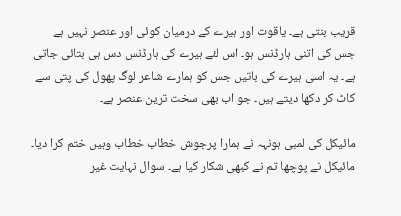قریب بنتی ہے۔ یاقوت اور ہیرے کے درمیان کوئی اور عنصر نہیں ہے جس کی اتنی ہارڈنس ہو۔ اس لئے ہیرے کی ہارڈنس دس ہی بتائی جاتی ہے۔ یہ اسی ہیرے کی باتیں جس کو ہمارے شاعر لوگ پھول کی پتی سے کاٹ کر دکھا دیتے ہیں۔ جو اب بھی سخت ترین عنصر ہے۔

مائیکل کی لمبی ہونہہ نے ہمارا پرجوش خطاب خطاب وہیں ختم کرا دیا۔ مائیکل نے پوچھا تم نے کبھی شکار کیا ہے۔ سوال نہایت غیر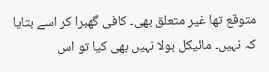متوقع تھا غیر متعلق بھی۔ کافی گھبرا کر اسے بتایا کہ نہیں۔ مائیکل بولا نہیں بھی کیا تو اس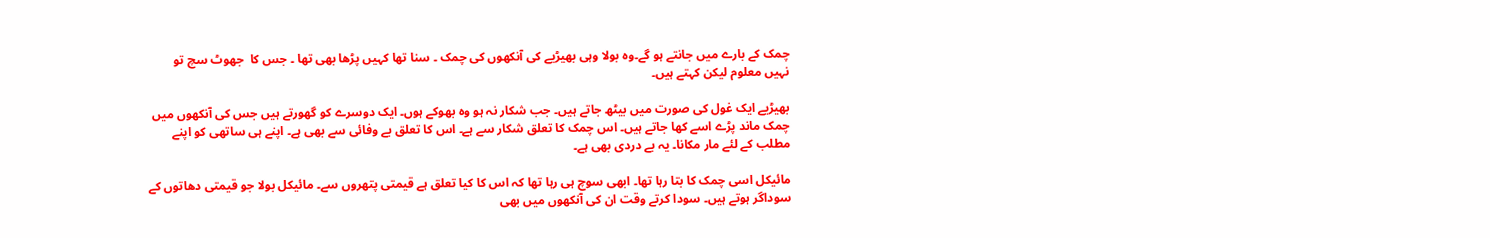چمک کے بارے میں جانتے ہو گے۔وہ بولا وہی بھیڑیے کی آنکھوں کی چمک ۔ سنا تھا کہیں پڑھا بھی تھا ۔ جس کا  جھوٹ سچ تو نہیں معلوم لیکن کہتے ہیں۔

بھیڑیے ایک غول کی صورت میں بیٹھ جاتے ہیں۔ جب شکار نہ ہو وہ بھوکے ہوں۔ ایک دوسرے کو گھورتے ہیں جس کی آنکھوں میں چمک ماند پڑے اسے کھا جاتے ہیں۔ اس چمک کا تعلق شکار سے ہے۔ اس کا تعلق بے وفائی سے بھی ہے۔ اپنے ہی ساتھی کو اپنے مطلب کے لئے مار مکانا۔ یہ بے دردی بھی ہے۔

مائیکل اسی چمک کا بتا رہا تھا۔ ابھی سوچ ہی رہا تھا کہ اس کا کیا تعلق ہے قیمتی پتھروں سے۔ مائیکل بولا جو قیمتی دھاتوں کے سوداگر ہوتے ہیں۔ سودا کرتے وقت ان کی آنکھوں میں بھی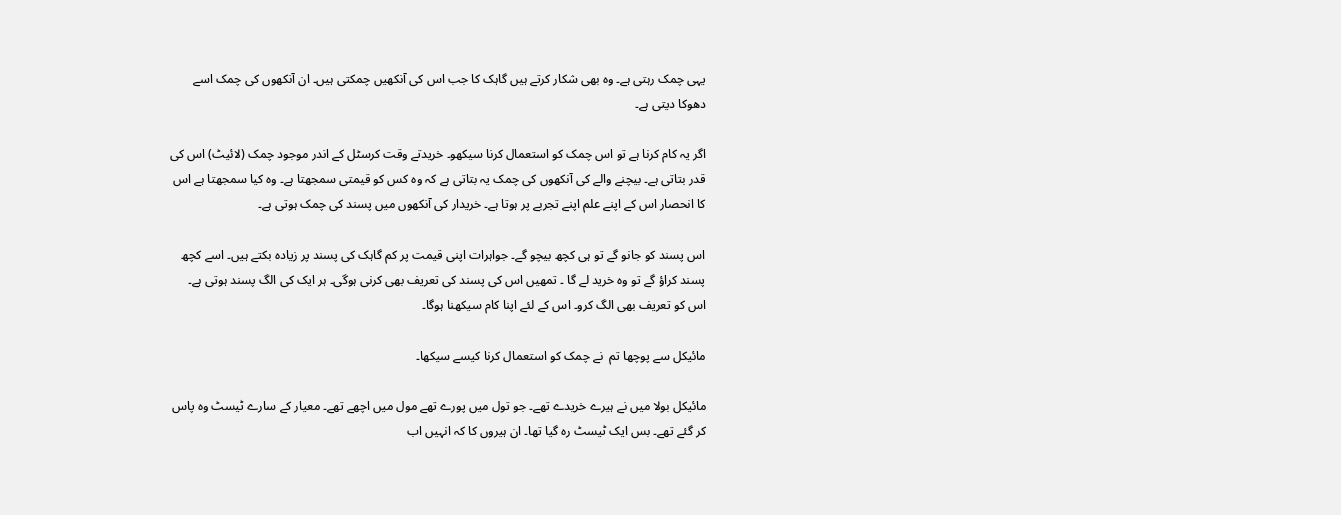یہی چمک رہتی ہے۔ وہ بھی شکار کرتے ہیں گاہک کا جب اس کی آنکھیں چمکتی ہیں۔ ان آنکھوں کی چمک اسے دھوکا دیتی ہے۔

اگر یہ کام کرنا ہے تو اس چمک کو استعمال کرنا سیکھو۔ خریدتے وقت کرسٹل کے اندر موجود چمک (لائیٹ) اس کی قدر بتاتی ہے۔ بیچنے والے کی آنکھوں کی چمک یہ بتاتی ہے کہ وہ کس کو قیمتی سمجھتا ہے۔ وہ کیا سمجھتا ہے اس کا انحصار اس کے اپنے علم اپنے تجربے پر ہوتا ہے۔ خریدار کی آنکھوں میں پسند کی چمک ہوتی ہے۔

اس پسند کو جانو گے تو ہی کچھ بیچو گے۔ جواہرات اپنی قیمت پر کم گاہک کی پسند پر زیادہ بکتے ہیں۔ اسے کچھ پسند کراؤ گے تو وہ خرید لے گا ۔ تمھیں اس کی پسند کی تعریف بھی کرنی ہوگی۔ ہر ایک کی الگ پسند ہوتی ہے۔ اس کو تعریف بھی الگ کرو۔ اس کے لئے اپنا کام سیکھنا ہوگا۔

مائیکل سے پوچھا تم  نے چمک کو استعمال کرنا کیسے سیکھا۔

مائیکل بولا میں نے ہیرے خریدے تھے۔ جو تول میں پورے تھے مول میں اچھے تھے۔ معیار کے سارے ٹیسٹ وہ پاس کر گئے تھے۔ بس ایک ٹیسٹ رہ گیا تھا۔ ان ہیروں کا کہ انہیں اب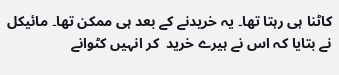کاٹنا ہی رہتا تھا۔ یہ خریدنے کے بعد ہی ممکن تھا۔ مائیکل نے بتایا کہ اس نے ہیرے خرید  کر انہیں کٹوانے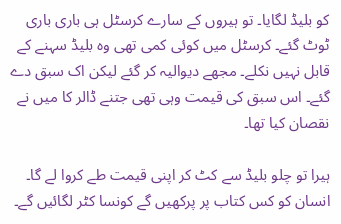کو بلیڈ لگایا۔ تو ہیروں کے سارے کرسٹل ہی باری باری ٹوٹ گئے۔ کرسٹل میں کوئی کمی تھی وہ بلیڈ سہنے کے قابل نہیں نکلے۔ مجھے دیوالیہ کر گئے لیکن اک سبق دے گئے۔ اس سبق کی قیمت وہی تھی جتنے ڈالر کا میں نے نقصان کیا تھا۔

ہیرا تو چلو بلیڈ سے کٹ کر اپنی قیمت طے کروا لے گا۔  انسان کو کس کتاب پر پرکھیں گے کونسا کٹر لگائیں گے۔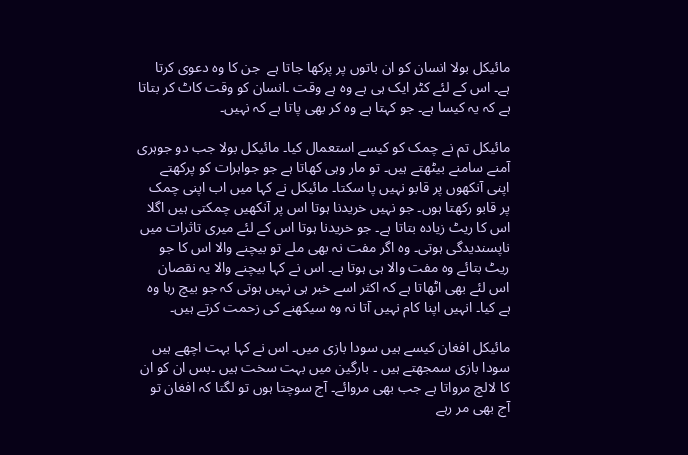مائیکل بولا انسان کو ان باتوں پر پرکھا جاتا ہے  جن کا وہ دعوی کرتا ہے۔ اس کے لئے کٹر ایک ہی ہے وہ ہے وقت ۔انسان کو وقت کاٹ کر بتاتا ہے کہ یہ کیسا ہے۔ جو کہتا ہے وہ کر بھی پاتا ہے کہ نہیں۔

مائیکل تم نے چمک کو کیسے استعمال کیا۔ مائیکل بولا جب دو جوہری آمنے سامنے بیٹھتے ہیں۔ تو مار وہی کھاتا ہے جو جواہرات کو پرکھتے اپنی آنکھوں پر قابو نہیں پا سکتا۔ مائیکل نے کہا میں اب اپنی چمک پر قابو رکھتا ہوں۔ جو نہیں خریدنا ہوتا اس پر آنکھیں چمکتی ہیں اگلا اس کا ریٹ زیادہ بتاتا ہے۔ جو خریدنا ہوتا اس کے لئے میری تاثرات میں ناپسندیدگی ہوتی۔ وہ اگر مفت نہ بھی ملے تو بیچنے والا اس کا جو ریٹ بتائے وہ مفت والا ہی ہوتا ہے۔ اس نے کہا بیچنے والا یہ نقصان اس لئے بھی اٹھاتا ہے کہ اکثر اسے خبر ہی نہیں ہوتی کہ جو بیچ رہا وہ ہے کیا۔ انہیں اپنا کام نہیں آتا نہ وہ سیکھنے کی زحمت کرتے ہیں۔

مائیکل افغان کیسے ہیں سودا بازی میں۔ اس نے کہا بہت اچھے ہیں سودا بازی سمجھتے ہیں ۔ بارگین میں بہت سخت ہیں ۔بس ان کو ان کا لالچ مرواتا ہے جب بھی مروائے۔ آج سوچتا ہوں تو لگتا کہ افغان تو آج بھی مر رہے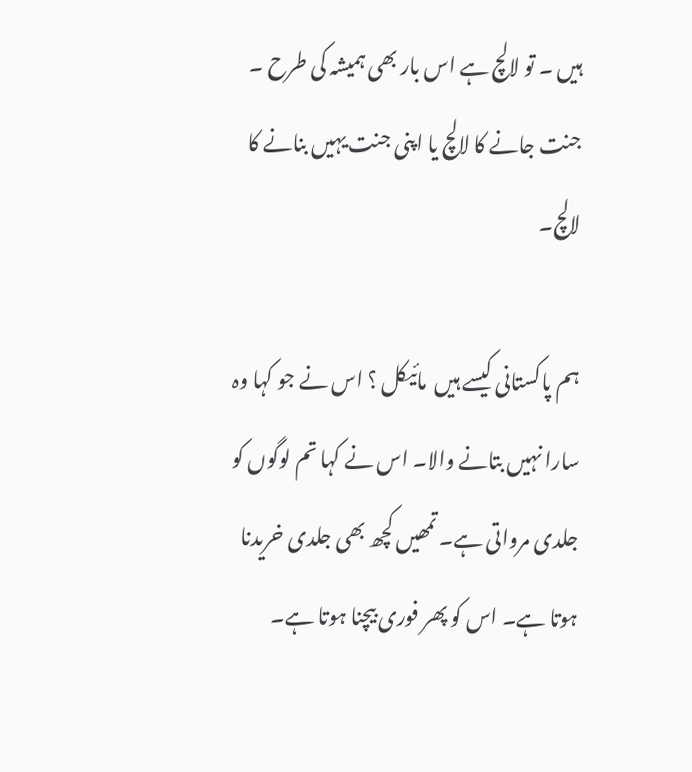ہیں ۔ تو لالچ ہے اس بار بھی ہمیشہ کی طرح ۔ جنت جانے کا لالچ یا اپنی جنت یہیں بنانے کا لالچ۔

ہم پاکستانی کیسے ہیں  مائیکل ؟ اس نے جو کہا وہ سارا نہیں بتانے والا۔ اس نے کہا تم لوگوں کو جلدی مرواتی ہے۔ تمھیں کچھ بھی جلدی خریدنا ہوتا ہے۔ اس کو پھر فوری بیچنا ہوتا ہے۔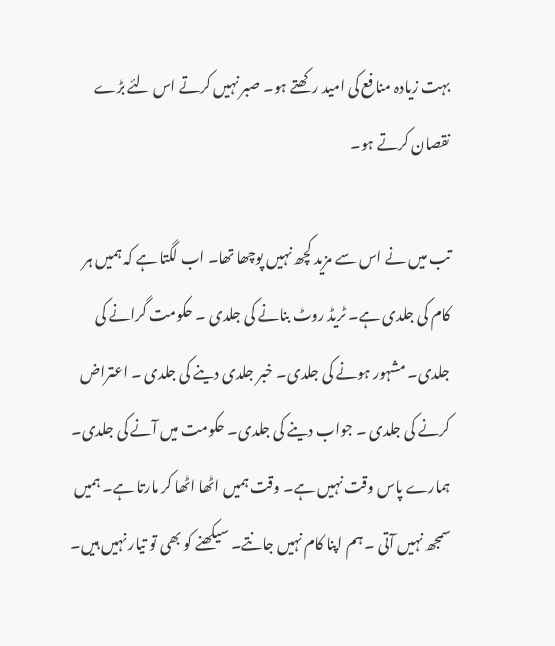بہت زیادہ منافع کی امید رکھتے ہو۔ صبر نہیں کرتے اس لئے بڑے نقصان کرتے ہو۔

تب میں نے اس سے مزید کچھ نہیں پوچھا تھا۔ اب لگتا ہے کہ ہمیں ہر کام کی جلدی ہے۔ ٹریڈ روٹ بنانے کی جلدی ۔ حکومت گرانے کی جلدی۔ مشہور ہونے کی جلدی۔ خبر جلدی دینے کی جلدی ۔ اعتراض کرنے کی جلدی ۔ جواب دینے کی جلدی۔ حکومت میں آنے کی جلدی۔ ہمارے پاس وقت نہیں ہے۔ وقت ہمیں اٹھا اٹھا کر مارتا ہے۔ ہمیں سمجھ نہیں آتی ۔ ہم اپنا کام نہیں جانتے۔ سیکھنے کو بھی تو تیار نہیں ہیں۔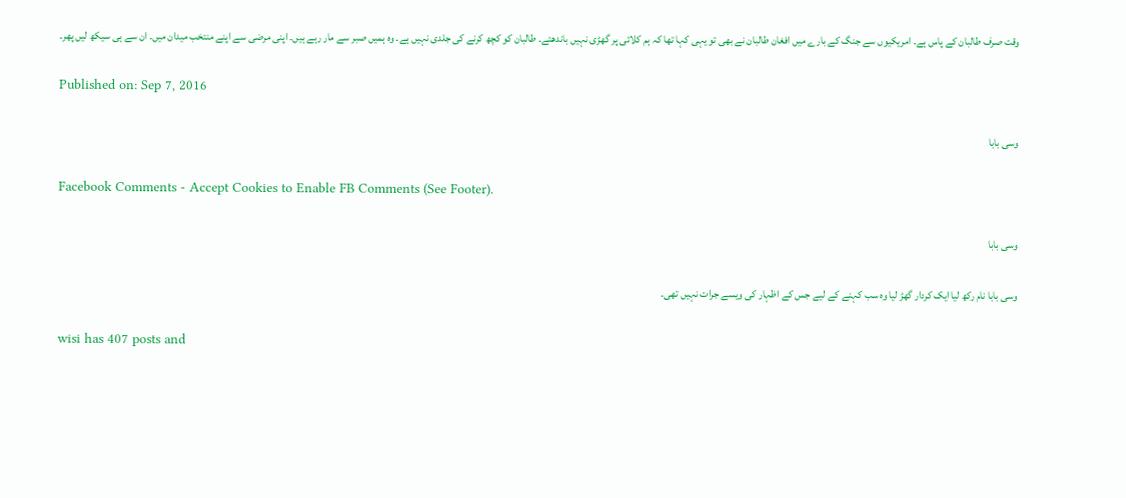وقت صرف طالبان کے پاس ہے۔ امریکیوں سے جنگ کے بارے میں افغان طالبان نے بھی تو یہی کہا تھا کہ ہم کلائی پر گھڑی نہیں باندھتے۔ طالبان کو کچھ کرنے کی جلدی نہیں ہے۔ وہ ہمیں صبر سے مار رہے ہیں۔ اپنی مرضی سے اپنے منتخب میدان میں۔ ان سے ہی سیکھ لیں پھر۔

Published on: Sep 7, 2016

وسی بابا

Facebook Comments - Accept Cookies to Enable FB Comments (See Footer).

وسی بابا

وسی بابا نام رکھ لیا ایک کردار گھڑ لیا وہ سب کہنے کے لیے جس کے اظہار کی ویسے جرات نہیں تھی۔

wisi has 407 posts and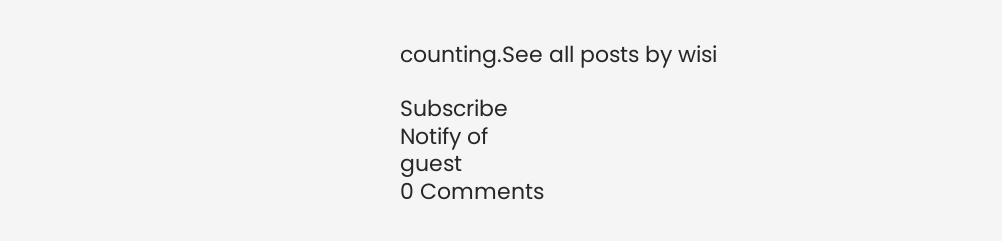counting.See all posts by wisi

Subscribe
Notify of
guest
0 Comments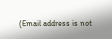(Email address is not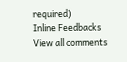required)
Inline Feedbacks
View all comments